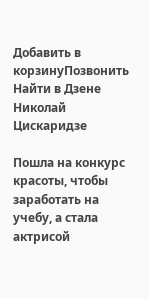Добавить в корзинуПозвонить
Найти в Дзене
Николай Цискаридзе

Пошла на конкурс красоты, чтобы заработать на учебу, а стала актрисой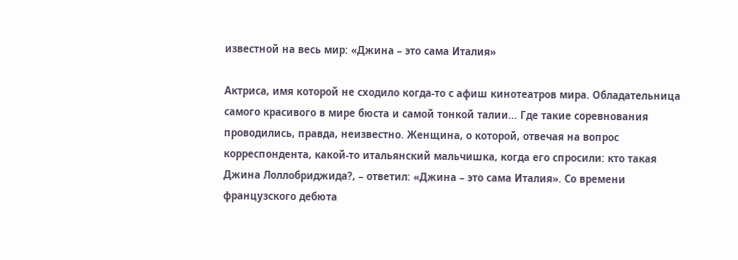известной на весь мир: «Джина – это сама Италия»

Актриса, имя которой не сходило когда-то с афиш кинотеатров мира. Обладательница самого красивого в мире бюста и самой тонкой талии... Где такие соревнования проводились, правда, неизвестно. Женщина, о которой, отвечая на вопрос корреспондента, какой-то итальянский мальчишка, когда его спросили: кто такая Джина Лоллобриджида?, – ответил: «Джина – это сама Италия». Со времени французского дебюта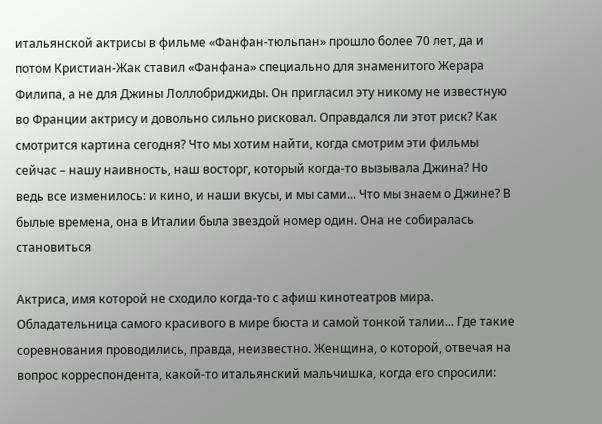итальянской актрисы в фильме «Фанфан-тюльпан» прошло более 70 лет, да и потом Кристиан-Жак ставил «Фанфана» специально для знаменитого Жерара Филипа, а не для Джины Лоллобриджиды. Он пригласил эту никому не известную во Франции актрису и довольно сильно рисковал. Оправдался ли этот риск? Как смотрится картина сегодня? Что мы хотим найти, когда смотрим эти фильмы сейчас – нашу наивность, наш восторг, который когда-то вызывала Джина? Но ведь все изменилось: и кино, и наши вкусы, и мы сами... Что мы знаем о Джине? В былые времена, она в Италии была звездой номер один. Она не собиралась становиться

Актриса, имя которой не сходило когда-то с афиш кинотеатров мира. Обладательница самого красивого в мире бюста и самой тонкой талии... Где такие соревнования проводились, правда, неизвестно. Женщина, о которой, отвечая на вопрос корреспондента, какой-то итальянский мальчишка, когда его спросили: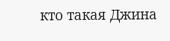кто такая Джина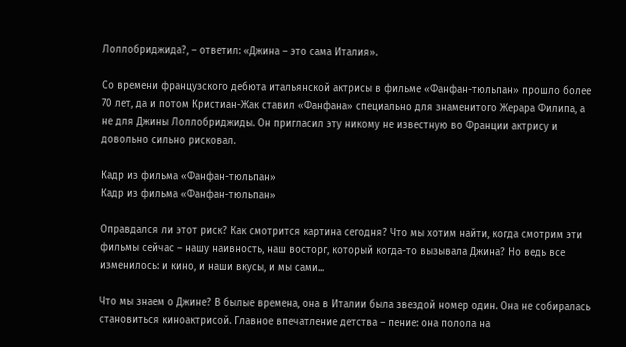Лоллобриджида?, – ответил: «Джина – это сама Италия».

Со времени французского дебюта итальянской актрисы в фильме «Фанфан-тюльпан» прошло более 70 лет, да и потом Кристиан-Жак ставил «Фанфана» специально для знаменитого Жерара Филипа, а не для Джины Лоллобриджиды. Он пригласил эту никому не известную во Франции актрису и довольно сильно рисковал.

Кадр из фильма «Фанфан-тюльпан»
Кадр из фильма «Фанфан-тюльпан»

Оправдался ли этот риск? Как смотрится картина сегодня? Что мы хотим найти, когда смотрим эти фильмы сейчас – нашу наивность, наш восторг, который когда-то вызывала Джина? Но ведь все изменилось: и кино, и наши вкусы, и мы сами...

Что мы знаем о Джине? В былые времена, она в Италии была звездой номер один. Она не собиралась становиться киноактрисой. Главное впечатление детства – пение: она полола на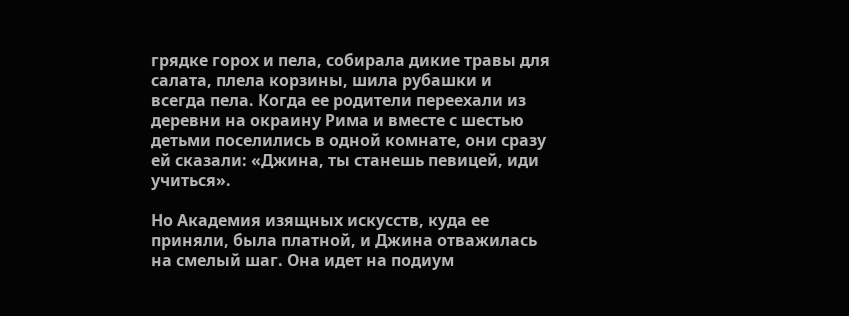грядке горох и пела, собирала дикие травы для салата, плела корзины, шила рубашки и всегда пела. Когда ее родители переехали из деревни на окраину Рима и вместе с шестью детьми поселились в одной комнате, они сразу ей сказали: «Джина, ты станешь певицей, иди учиться».

Но Академия изящных искусств, куда ее приняли, была платной, и Джина отважилась на смелый шаг. Она идет на подиум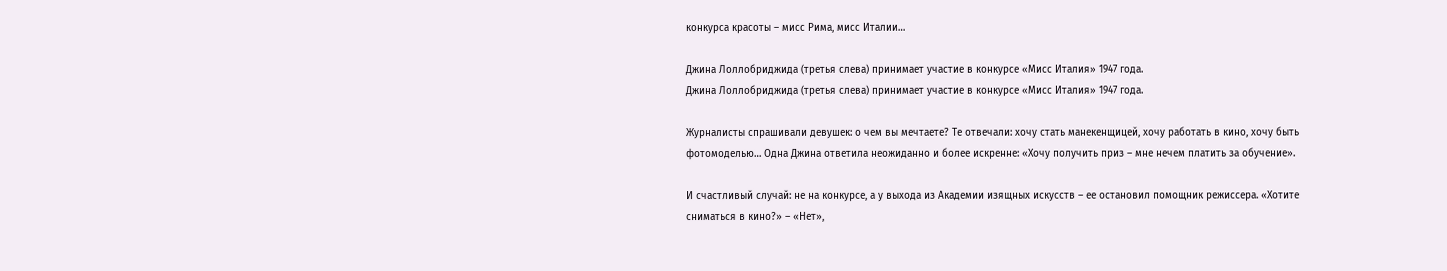конкурса красоты – мисс Рима, мисс Италии…

Джина Лоллобриджида (третья слева) принимает участие в конкурсе «Мисс Италия» 1947 года.
Джина Лоллобриджида (третья слева) принимает участие в конкурсе «Мисс Италия» 1947 года.

Журналисты спрашивали девушек: о чем вы мечтаете? Те отвечали: хочу стать манекенщицей, хочу работать в кино, хочу быть фотомоделью… Одна Джина ответила неожиданно и более искренне: «Хочу получить приз – мне нечем платить за обучение».

И счастливый случай: не на конкурсе, а у выхода из Академии изящных искусств – ее остановил помощник режиссера. «Хотите сниматься в кино?» – «Нет»,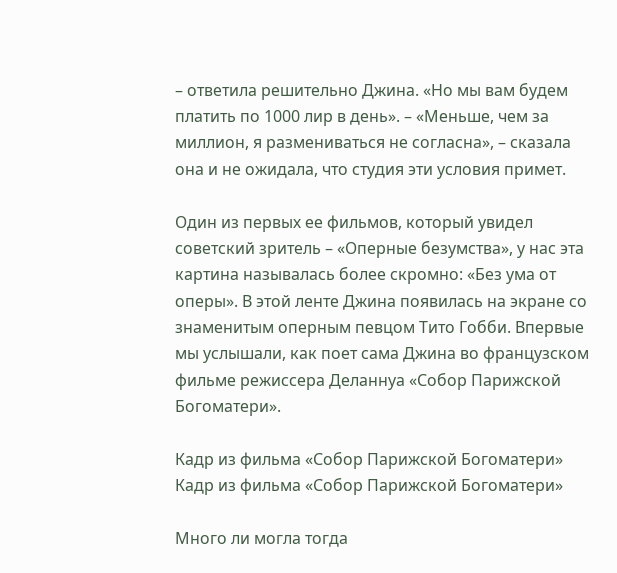– ответила решительно Джина. «Но мы вам будем платить по 1000 лир в день». – «Меньше, чем за миллион, я размениваться не согласна», – сказала она и не ожидала, что студия эти условия примет.

Один из первых ее фильмов, который увидел советский зритель – «Оперные безумства», у нас эта картина называлась более скромно: «Без ума от оперы». В этой ленте Джина появилась на экране со знаменитым оперным певцом Тито Гобби. Впервые мы услышали, как поет сама Джина во французском фильме режиссера Деланнуа «Собор Парижской Богоматери».

Кадр из фильма «Собор Парижской Богоматери»
Кадр из фильма «Собор Парижской Богоматери»

Много ли могла тогда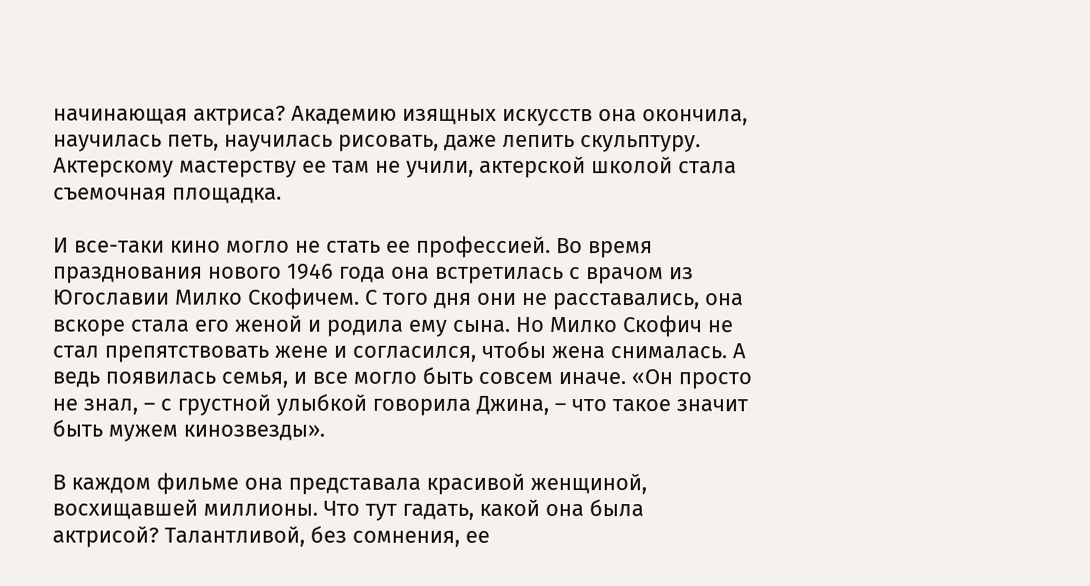начинающая актриса? Академию изящных искусств она окончила, научилась петь, научилась рисовать, даже лепить скульптуру. Актерскому мастерству ее там не учили, актерской школой стала съемочная площадка.

И все-таки кино могло не стать ее профессией. Во время празднования нового 1946 года она встретилась с врачом из Югославии Милко Скофичем. С того дня они не расставались, она вскоре стала его женой и родила ему сына. Но Милко Скофич не стал препятствовать жене и согласился, чтобы жена снималась. А ведь появилась семья, и все могло быть совсем иначе. «Он просто не знал, – с грустной улыбкой говорила Джина, – что такое значит быть мужем кинозвезды».

В каждом фильме она представала красивой женщиной, восхищавшей миллионы. Что тут гадать, какой она была актрисой? Талантливой, без сомнения, ее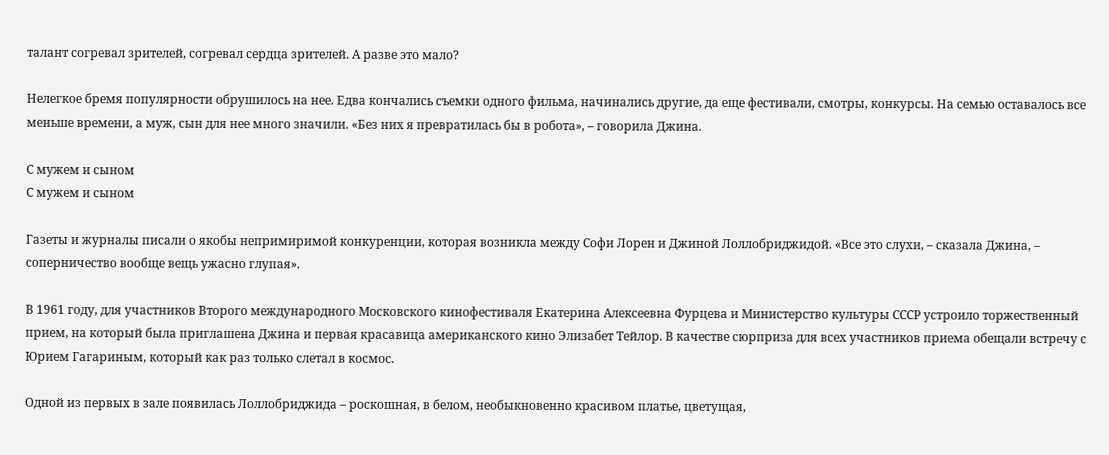талант согревал зрителей, согревал сердца зрителей. А разве это мало?

Нелегкое бремя популярности обрушилось на нее. Едва кончались съемки одного фильма, начинались другие, да еще фестивали, смотры, конкурсы. На семью оставалось все меньше времени, а муж, сын для нее много значили. «Без них я превратилась бы в робота», – говорила Джина.

С мужем и сыном
С мужем и сыном

Газеты и журналы писали о якобы непримиримой конкуренции, которая возникла между Софи Лорен и Джиной Лоллобриджидой. «Все это слухи, – сказала Джина, – соперничество вообще вещь ужасно глупая».

В 1961 году, для участников Второго международного Московского кинофестиваля Екатерина Алексеевна Фурцева и Министерство культуры СССР устроило торжественный прием, на который была приглашена Джина и первая красавица американского кино Элизабет Тейлор. В качестве сюрприза для всех участников приема обещали встречу с Юрием Гагариным, который как раз только слетал в космос.

Одной из первых в зале появилась Лоллобриджида – роскошная, в белом, необыкновенно красивом платье, цветущая,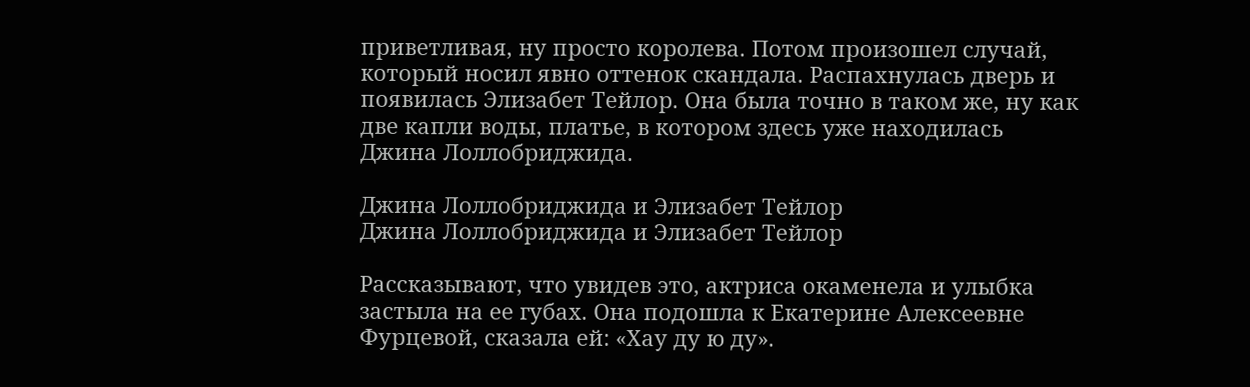приветливая, ну просто королева. Потом произошел случай, который носил явно оттенок скандала. Распахнулась дверь и появилась Элизабет Тейлор. Она была точно в таком же, ну как две капли воды, платье, в котором здесь уже находилась Джина Лоллобриджида.

Джина Лоллобриджида и Элизабет Тейлор
Джина Лоллобриджида и Элизабет Тейлор

Рассказывают, что увидев это, актриса окаменела и улыбка застыла на ее губах. Она подошла к Екатерине Алексеевне Фурцевой, сказала ей: «Хау ду ю ду».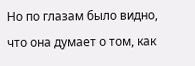Но по глазам было видно, что она думает о том, как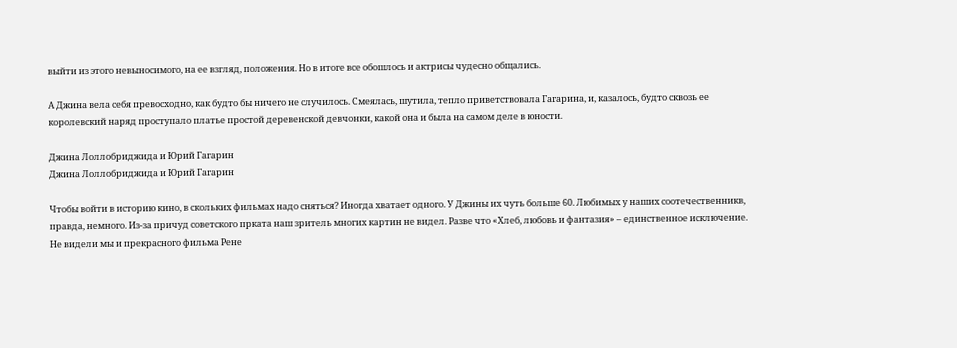выйти из этого невыносимого, на ее взгляд, положения. Но в итоге все обошлось и актрисы чудесно общались.

А Джина вела себя превосходно, как будто бы ничего не случилось. Смеялась, шутила, тепло приветствовала Гагарина, и, казалось, будто сквозь ее королевский наряд проступало платье простой деревенской девчонки, какой она и была на самом деле в юности.

Джина Лоллобриджида и Юрий Гагарин
Джина Лоллобриджида и Юрий Гагарин

Чтобы войти в историю кино, в скольких фильмах надо сняться? Иногда хватает одного. У Джины их чуть больше 60. Любимых у наших соотечественникв, правда, немного. Из-за причуд советского прката наш зритель многих картин не видел. Разве что «Хлеб, любовь и фантазия» – единственное исключение. Не видели мы и прекрасного фильма Рене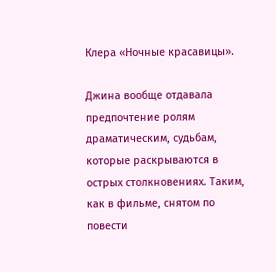Клера «Ночные красавицы».

Джина вообще отдавала предпочтение ролям драматическим, судьбам, которые раскрываются в острых столкновениях. Таким, как в фильме, снятом по повести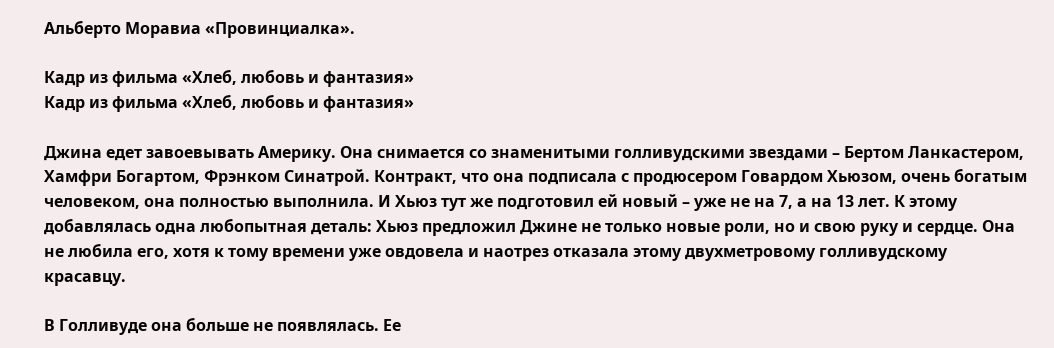Альберто Моравиа «Провинциалка».

Кадр из фильма «Хлеб, любовь и фантазия»
Кадр из фильма «Хлеб, любовь и фантазия»

Джина едет завоевывать Америку. Она снимается со знаменитыми голливудскими звездами – Бертом Ланкастером, Хамфри Богартом, Фрэнком Синатрой. Контракт, что она подписала с продюсером Говардом Хьюзом, очень богатым человеком, она полностью выполнила. И Хьюз тут же подготовил ей новый – уже не на 7, а на 13 лет. К этому добавлялась одна любопытная деталь: Хьюз предложил Джине не только новые роли, но и свою руку и сердце. Она не любила его, хотя к тому времени уже овдовела и наотрез отказала этому двухметровому голливудскому красавцу.

В Голливуде она больше не появлялась. Ее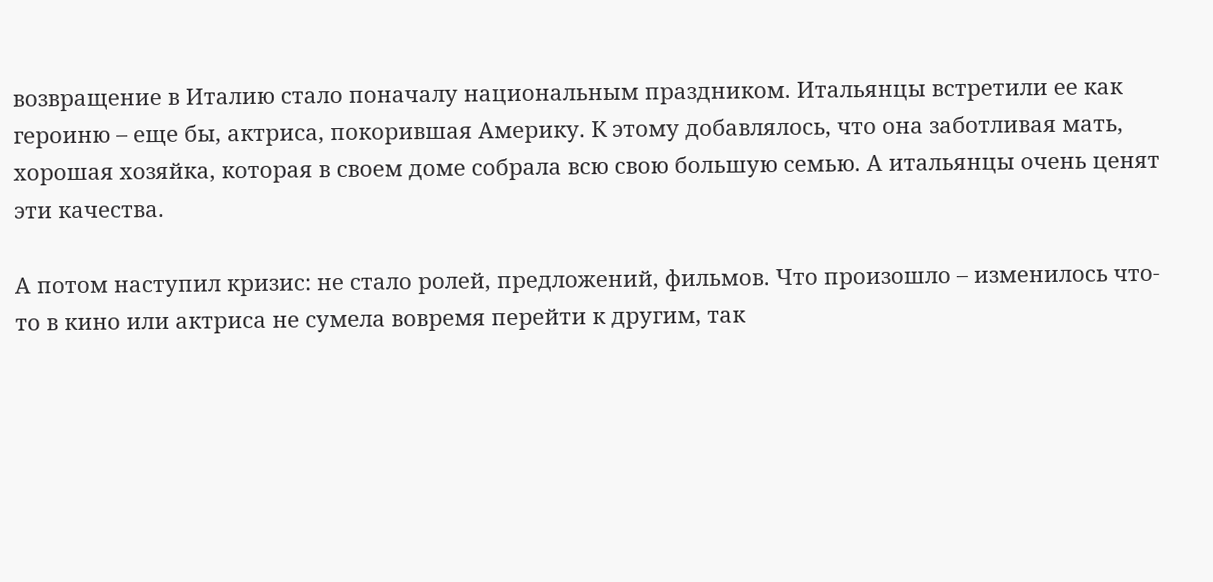возвращение в Италию стало поначалу национальным праздником. Итальянцы встретили ее как героиню – еще бы, актриса, покорившая Америку. К этому добавлялось, что она заботливая мать, хорошая хозяйка, которая в своем доме собрала всю свою большую семью. А итальянцы очень ценят эти качества.

А потом наступил кризис: не стало ролей, предложений, фильмов. Что произошло – изменилось что-то в кино или актриса не сумела вовремя перейти к другим, так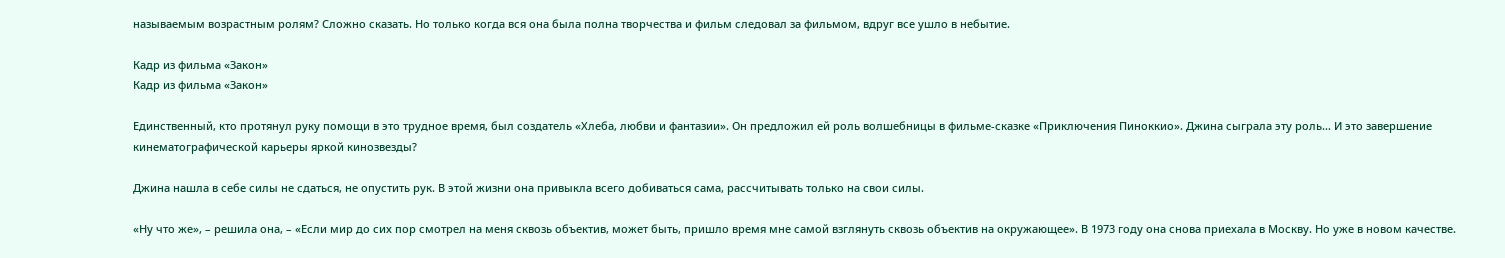называемым возрастным ролям? Сложно сказать. Но только когда вся она была полна творчества и фильм следовал за фильмом, вдруг все ушло в небытие.

Кадр из фильма «Закон»
Кадр из фильма «Закон»

Единственный, кто протянул руку помощи в это трудное время, был создатель «Хлеба, любви и фантазии». Он предложил ей роль волшебницы в фильме-сказке «Приключения Пиноккио». Джина сыграла эту роль… И это завершение кинематографической карьеры яркой кинозвезды?

Джина нашла в себе силы не сдаться, не опустить рук. В этой жизни она привыкла всего добиваться сама, рассчитывать только на свои силы.

«Ну что же», – решила она, – «Если мир до сих пор смотрел на меня сквозь объектив, может быть, пришло время мне самой взглянуть сквозь объектив на окружающее». В 1973 году она снова приехала в Москву. Но уже в новом качестве.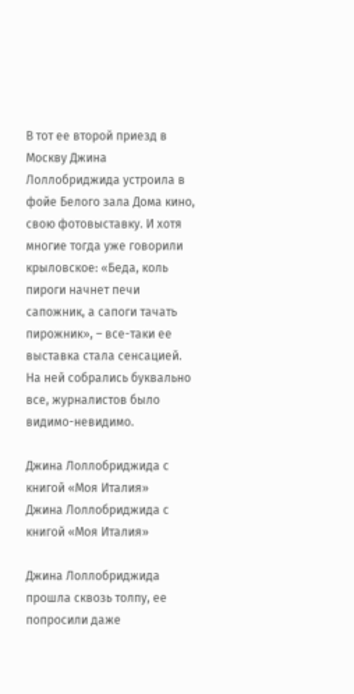В тот ее второй приезд в Москву Джина Лоллобриджида устроила в фойе Белого зала Дома кино, свою фотовыставку. И хотя многие тогда уже говорили крыловское: «Беда, коль пироги начнет печи сапожник, а сапоги тачать пирожник», – все-таки ее выставка стала сенсацией. На ней собрались буквально все, журналистов было видимо-невидимо.

Джина Лоллобриджида с книгой «Моя Италия»
Джина Лоллобриджида с книгой «Моя Италия»

Джина Лоллобриджида прошла сквозь толпу, ее попросили даже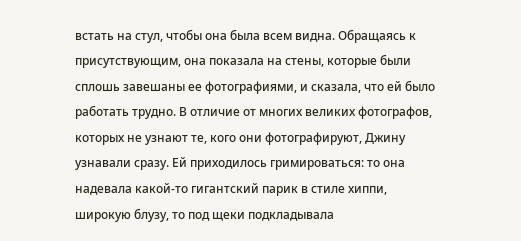встать на стул, чтобы она была всем видна. Обращаясь к присутствующим, она показала на стены, которые были сплошь завешаны ее фотографиями, и сказала, что ей было работать трудно. В отличие от многих великих фотографов, которых не узнают те, кого они фотографируют, Джину узнавали сразу. Ей приходилось гримироваться: то она надевала какой-то гигантский парик в стиле хиппи, широкую блузу, то под щеки подкладывала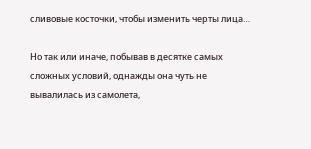сливовые косточки, чтобы изменить черты лица…

Но так или иначе, побывав в десятке самых сложных условий, однажды она чуть не вывалилась из самолета,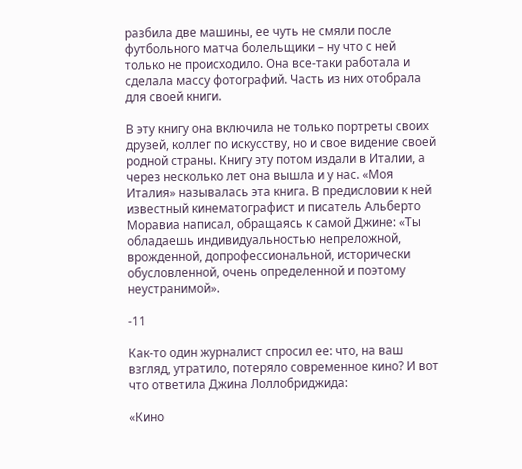разбила две машины, ее чуть не смяли после футбольного матча болельщики – ну что с ней только не происходило. Она все-таки работала и сделала массу фотографий. Часть из них отобрала для своей книги.

В эту книгу она включила не только портреты своих друзей, коллег по искусству, но и свое видение своей родной страны. Книгу эту потом издали в Италии, а через несколько лет она вышла и у нас. «Моя Италия» называлась эта книга. В предисловии к ней известный кинематографист и писатель Альберто Моравиа написал, обращаясь к самой Джине: «Ты обладаешь индивидуальностью непреложной, врожденной, допрофессиональной, исторически обусловленной, очень определенной и поэтому неустранимой».

-11

Как-то один журналист спросил ее: что, на ваш взгляд, утратило, потеряло современное кино? И вот что ответила Джина Лоллобриджида:

«Кино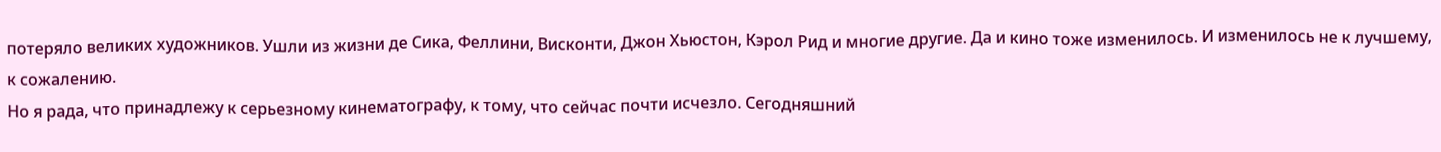потеряло великих художников. Ушли из жизни де Сика, Феллини, Висконти, Джон Хьюстон, Кэрол Рид и многие другие. Да и кино тоже изменилось. И изменилось не к лучшему, к сожалению.
Но я рада, что принадлежу к серьезному кинематографу, к тому, что сейчас почти исчезло. Сегодняшний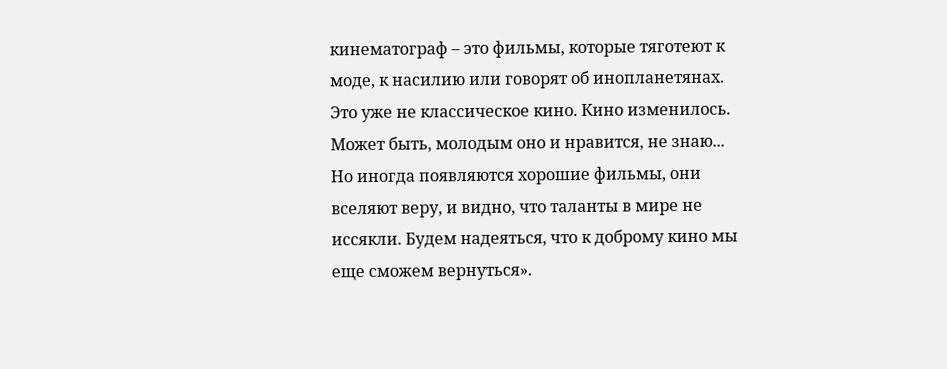кинематограф – это фильмы, которые тяготеют к моде, к насилию или говорят об инопланетянах. Это уже не классическое кино. Кино изменилось. Может быть, молодым оно и нравится, не знаю...
Но иногда появляются хорошие фильмы, они вселяют веру, и видно, что таланты в мире не иссякли. Будем надеяться, что к доброму кино мы еще сможем вернуться».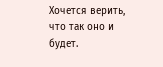Хочется верить, что так оно и будет.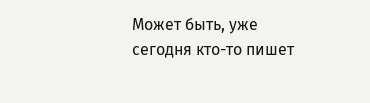Может быть, уже сегодня кто-то пишет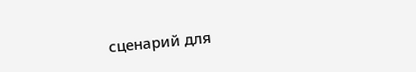сценарий для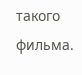такого фильма.